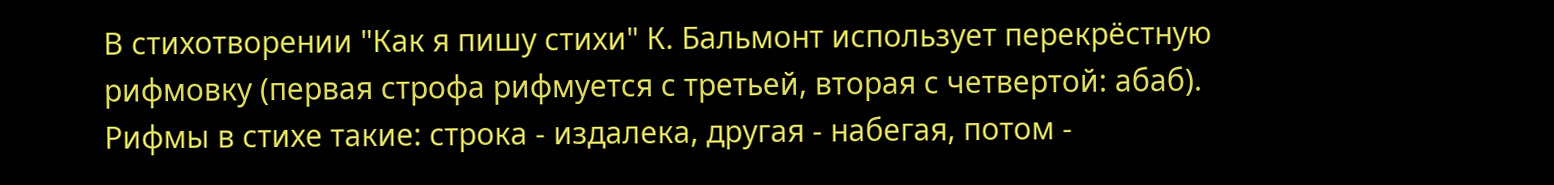В стихотворении "Как я пишу стихи" К. Бальмонт использует перекрёстную рифмовку (первая строфа рифмуется с третьей, вторая с четвертой: абаб). Рифмы в стихе такие: строка - издалека, другая - набегая, потом -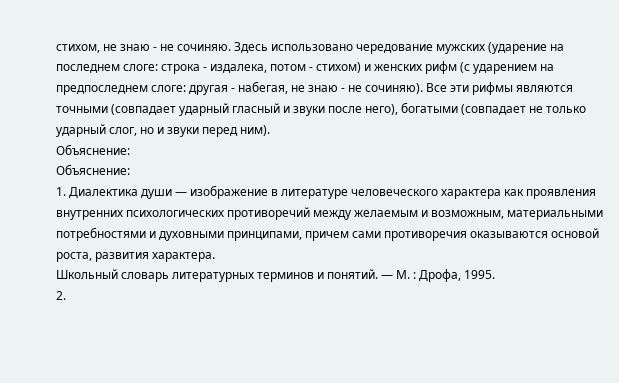стихом, не знаю - не сочиняю. Здесь использовано чередование мужских (ударение на последнем слоге: строка - издалека, потом - стихом) и женских рифм (с ударением на предпоследнем слоге: другая - набегая, не знаю - не сочиняю). Все эти рифмы являются точными (совпадает ударный гласный и звуки после него), богатыми (совпадает не только ударный слог, но и звуки перед ним).
Объяснение:
Объяснение:
1. Диалектика души — изображение в литературе человеческого характера как проявления внутренних психологических противоречий между желаемым и возможным, материальными потребностями и духовными принципами, причем сами противоречия оказываются основой роста, развития характера.
Школьный словарь литературных терминов и понятий. — М. : Дрофа, 1995.
2.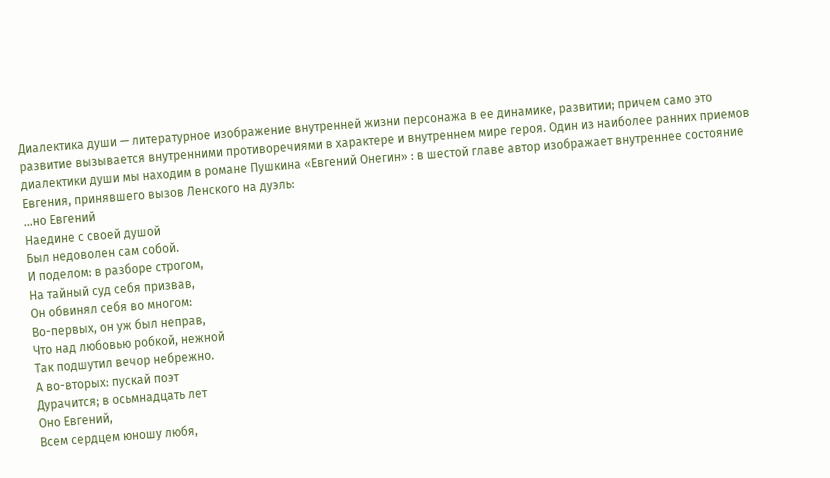Диалектика души — литературное изображение внутренней жизни персонажа в ее динамике, развитии; причем само это развитие вызывается внутренними противоречиями в характере и внутреннем мире героя. Один из наиболее ранних приемов диалектики души мы находим в романе Пушкина «Евгений Онегин» : в шестой главе автор изображает внутреннее состояние Евгения, принявшего вызов Ленского на дуэль:
...но Евгений
Наедине с своей душой
Был недоволен сам собой.
И поделом: в разборе строгом,
На тайный суд себя призвав,
Он обвинял себя во многом:
Во-первых, он уж был неправ,
Что над любовью робкой, нежной
Так подшутил вечор небрежно.
А во-вторых: пускай поэт
Дурачится; в осьмнадцать лет
Оно Евгений,
Всем сердцем юношу любя,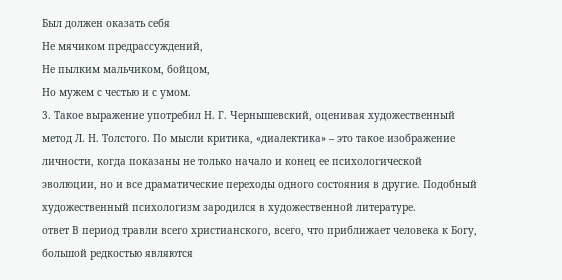Был должен оказать себя
Не мячиком предрассуждений,
Не пылким мальчиком, бойцом,
Но мужем с честью и с умом.
3. Такое выражение употребил Н. Г. Чернышевский, оценивая художественный метод Л. Н. Толстого. По мысли критика, «диалектика» – это такое изображение личности, когда показаны не только начало и конец ее психологической эволюции, но и все драматические переходы одного состояния в другие. Подобный художественный психологизм зародился в художественной литературе.
ответ В период травли всего христианского, всего, что приближает человека к Богу, большой редкостью являются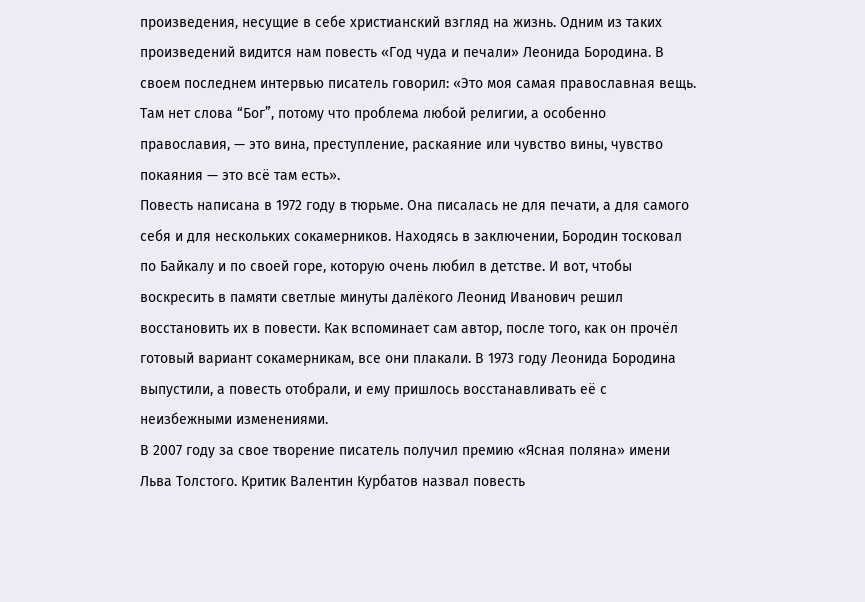произведения, несущие в себе христианский взгляд на жизнь. Одним из таких произведений видится нам повесть «Год чуда и печали» Леонида Бородина. В своем последнем интервью писатель говорил: «Это моя самая православная вещь. Там нет слова “Бог”, потому что проблема любой религии, а особенно православия, — это вина, преступление, раскаяние или чувство вины, чувство покаяния — это всё там есть».
Повесть написана в 1972 году в тюрьме. Она писалась не для печати, а для самого себя и для нескольких сокамерников. Находясь в заключении, Бородин тосковал по Байкалу и по своей горе, которую очень любил в детстве. И вот, чтобы воскресить в памяти светлые минуты далёкого Леонид Иванович решил восстановить их в повести. Как вспоминает сам автор, после того, как он прочёл готовый вариант сокамерникам, все они плакали. В 1973 году Леонида Бородина выпустили, а повесть отобрали, и ему пришлось восстанавливать её с неизбежными изменениями.
В 2007 году за свое творение писатель получил премию «Ясная поляна» имени Льва Толстого. Критик Валентин Курбатов назвал повесть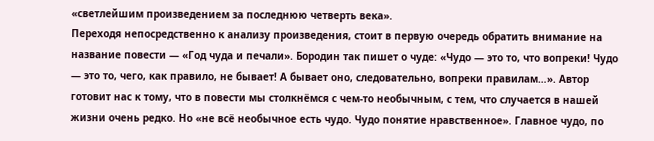«светлейшим произведением за последнюю четверть века».
Переходя непосредственно к анализу произведения, стоит в первую очередь обратить внимание на название повести — «Год чуда и печали». Бородин так пишет о чуде: «Чудо — это то, что вопреки! Чудо — это то, чего, как правило, не бывает! А бывает оно, следовательно, вопреки правилам…». Автор готовит нас к тому, что в повести мы столкнёмся с чем-то необычным, с тем, что случается в нашей жизни очень редко. Но «не всё необычное есть чудо. Чудо понятие нравственное». Главное чудо, по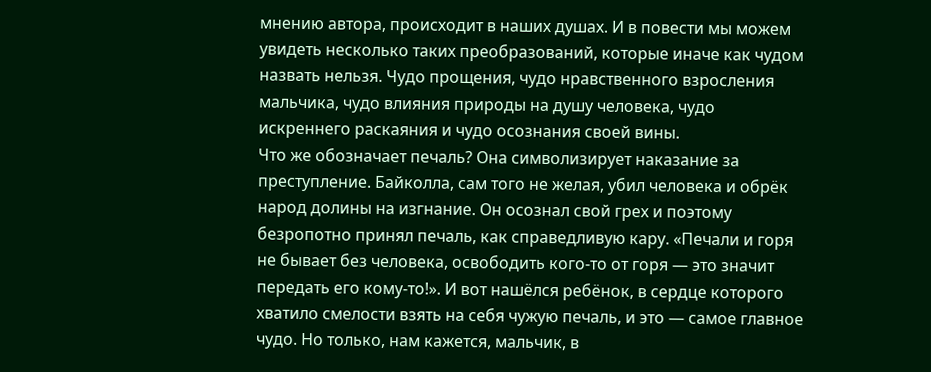мнению автора, происходит в наших душах. И в повести мы можем увидеть несколько таких преобразований, которые иначе как чудом назвать нельзя. Чудо прощения, чудо нравственного взросления мальчика, чудо влияния природы на душу человека, чудо искреннего раскаяния и чудо осознания своей вины.
Что же обозначает печаль? Она символизирует наказание за преступление. Байколла, сам того не желая, убил человека и обрёк народ долины на изгнание. Он осознал свой грех и поэтому безропотно принял печаль, как справедливую кару. «Печали и горя не бывает без человека, освободить кого-то от горя — это значит передать его кому-то!». И вот нашёлся ребёнок, в сердце которого хватило смелости взять на себя чужую печаль, и это — самое главное чудо. Но только, нам кажется, мальчик, в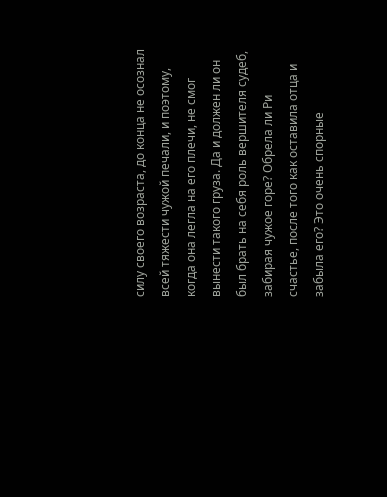силу своего возраста, до конца не осознал всей тяжести чужой печали, и поэтому, когда она легла на его плечи, не смог вынести такого груза. Да и должен ли он был брать на себя роль вершителя судеб, забирая чужое горе? Обрела ли Ри счастье, после того как оставила отца и забыла его? Это очень спорные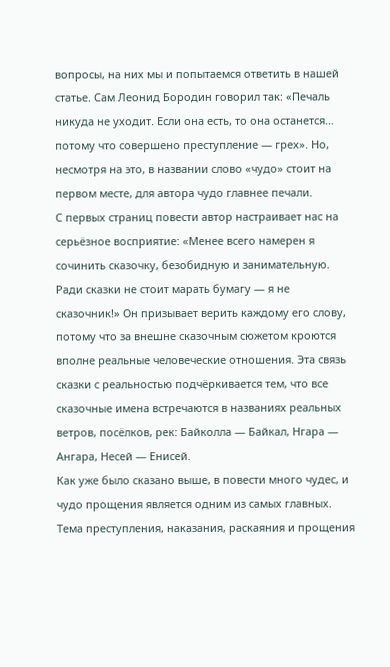вопросы, на них мы и попытаемся ответить в нашей статье. Сам Леонид Бородин говорил так: «Печаль никуда не уходит. Если она есть, то она останется… потому что совершено преступление — грех». Но, несмотря на это, в названии слово «чудо» стоит на первом месте, для автора чудо главнее печали.
С первых страниц повести автор настраивает нас на серьёзное восприятие: «Менее всего намерен я сочинить сказочку, безобидную и занимательную. Ради сказки не стоит марать бумагу — я не сказочник!» Он призывает верить каждому его слову, потому что за внешне сказочным сюжетом кроются вполне реальные человеческие отношения. Эта связь сказки с реальностью подчёркивается тем, что все сказочные имена встречаются в названиях реальных ветров, посёлков, рек: Байколла — Байкал, Нгара — Ангара, Несей — Енисей.
Как уже было сказано выше, в повести много чудес, и чудо прощения является одним из самых главных. Тема преступления, наказания, раскаяния и прощения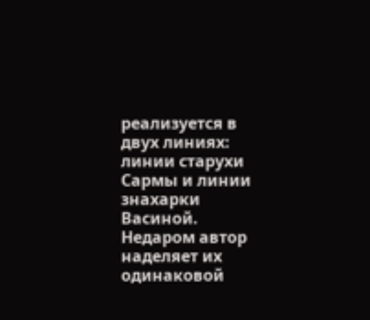реализуется в двух линиях: линии старухи Сармы и линии знахарки Васиной. Недаром автор наделяет их одинаковой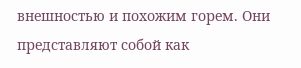внешностью и похожим горем. Они представляют собой как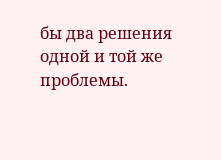бы два решения одной и той же проблемы.